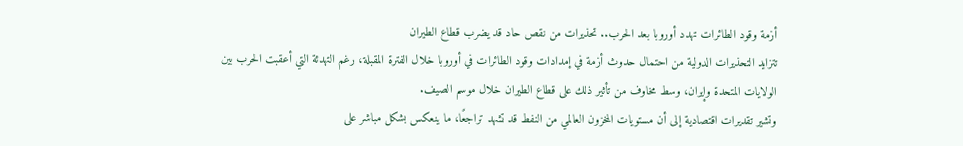أزمة وقود الطائرات تهدد أوروبا بعد الحرب.. تحذيرات من نقص حاد قد يضرب قطاع الطيران
تتزايد التحذيرات الدولية من احتمال حدوث أزمة في إمدادات وقود الطائرات في أوروبا خلال الفترة المقبلة، رغم التهدئة التي أعقبت الحرب بين الولايات المتحدة وإيران، وسط مخاوف من تأثير ذلك على قطاع الطيران خلال موسم الصيف.
وتشير تقديرات اقتصادية إلى أن مستويات المخزون العالمي من النفط قد تشهد تراجعًا، ما ينعكس بشكل مباشر على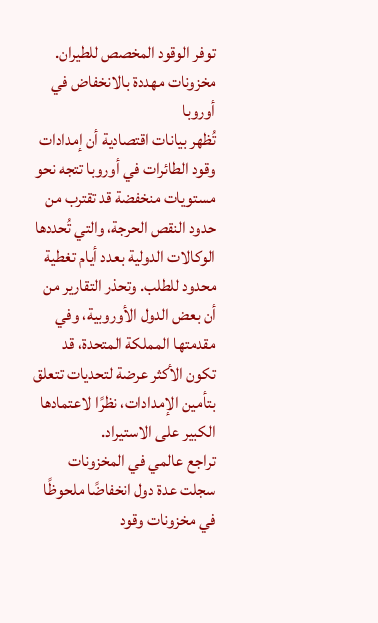توفر الوقود المخصص للطيران.
مخزونات مهددة بالانخفاض في أوروبا
تُظهر بيانات اقتصادية أن إمدادات وقود الطائرات في أوروبا تتجه نحو مستويات منخفضة قد تقترب من حدود النقص الحرجة، والتي تُحددها الوكالات الدولية بعدد أيام تغطية محدود للطلب. وتحذر التقارير من أن بعض الدول الأوروبية، وفي مقدمتها المملكة المتحدة، قد تكون الأكثر عرضة لتحديات تتعلق بتأمين الإمدادات، نظرًا لاعتمادها الكبير على الاستيراد.
تراجع عالمي في المخزونات
سجلت عدة دول انخفاضًا ملحوظًا في مخزونات وقود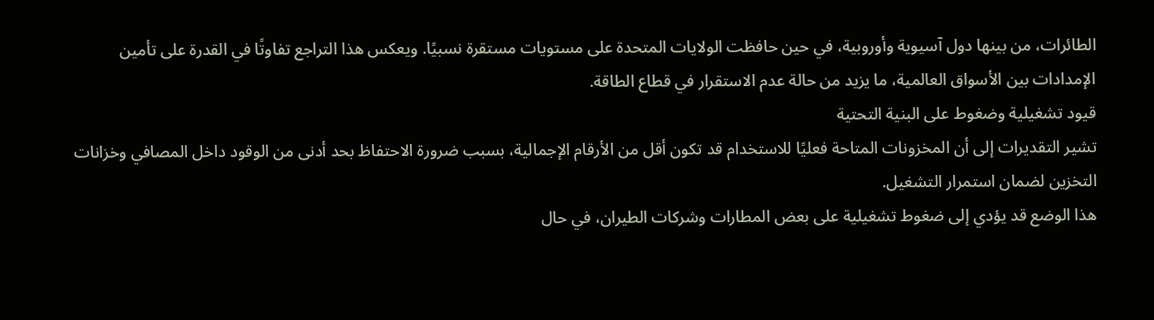الطائرات، من بينها دول آسيوية وأوروبية، في حين حافظت الولايات المتحدة على مستويات مستقرة نسبيًا. ويعكس هذا التراجع تفاوتًا في القدرة على تأمين الإمدادات بين الأسواق العالمية، ما يزيد من حالة عدم الاستقرار في قطاع الطاقة.
قيود تشغيلية وضغوط على البنية التحتية
تشير التقديرات إلى أن المخزونات المتاحة فعليًا للاستخدام قد تكون أقل من الأرقام الإجمالية، بسبب ضرورة الاحتفاظ بحد أدنى من الوقود داخل المصافي وخزانات التخزين لضمان استمرار التشغيل.
هذا الوضع قد يؤدي إلى ضغوط تشغيلية على بعض المطارات وشركات الطيران، في حال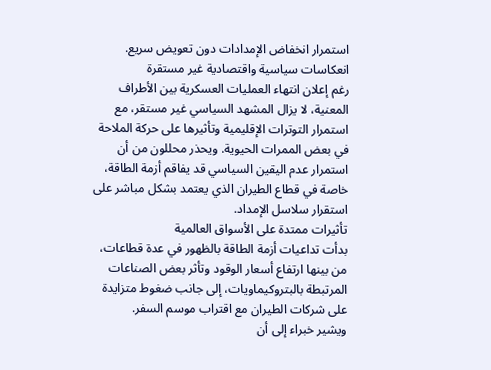استمرار انخفاض الإمدادات دون تعويض سريع.
انعكاسات سياسية واقتصادية غير مستقرة
رغم إعلان انتهاء العمليات العسكرية بين الأطراف المعنية، لا يزال المشهد السياسي غير مستقر، مع استمرار التوترات الإقليمية وتأثيرها على حركة الملاحة في بعض الممرات الحيوية. ويحذر محللون من أن استمرار عدم اليقين السياسي قد يفاقم أزمة الطاقة، خاصة في قطاع الطيران الذي يعتمد بشكل مباشر على استقرار سلاسل الإمداد.
تأثيرات ممتدة على الأسواق العالمية
بدأت تداعيات أزمة الطاقة بالظهور في عدة قطاعات، من بينها ارتفاع أسعار الوقود وتأثر بعض الصناعات المرتبطة بالبتروكيماويات، إلى جانب ضغوط متزايدة على شركات الطيران مع اقتراب موسم السفر.
ويشير خبراء إلى أن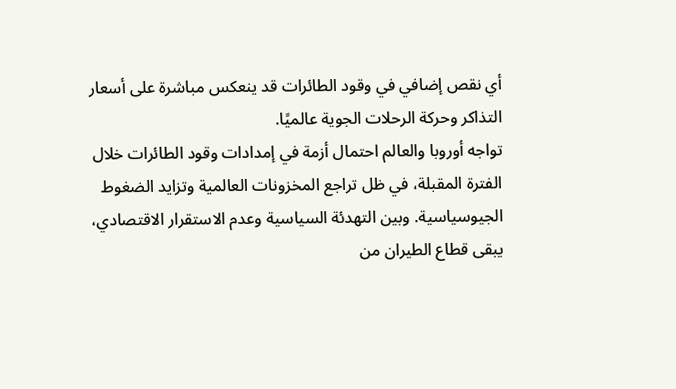أي نقص إضافي في وقود الطائرات قد ينعكس مباشرة على أسعار التذاكر وحركة الرحلات الجوية عالميًا.
تواجه أوروبا والعالم احتمال أزمة في إمدادات وقود الطائرات خلال الفترة المقبلة، في ظل تراجع المخزونات العالمية وتزايد الضغوط الجيوسياسية. وبين التهدئة السياسية وعدم الاستقرار الاقتصادي، يبقى قطاع الطيران من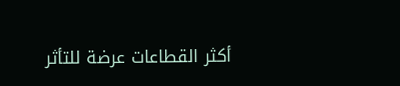أكثر القطاعات عرضة للتأثر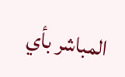المباشر بأي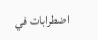اضطرابات في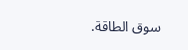سوق الطاقة.